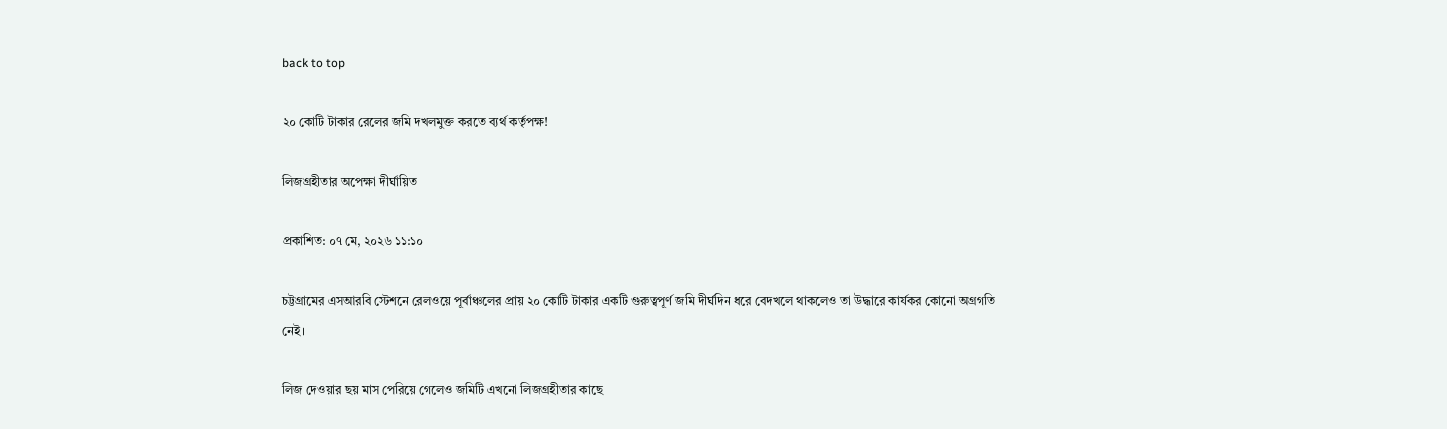back to top

২০ কোটি টাকার রেলের জমি দখলমুক্ত করতে ব্যর্থ কর্তৃপক্ষ!

লিজগ্রহীতার অপেক্ষা দীর্ঘায়িত

প্রকাশিত: ০৭ মে, ২০২৬ ১১:১০

চট্টগ্রামের এসআরবি স্টেশনে রেলওয়ে পূর্বাঞ্চলের প্রায় ২০ কোটি টাকার একটি গুরুত্বপূর্ণ জমি দীর্ঘদিন ধরে বেদখলে থাকলেও তা উদ্ধারে কার্যকর কোনো অগ্রগতি নেই।

লিজ দেওয়ার ছয় মাস পেরিয়ে গেলেও জমিটি এখনো লিজগ্রহীতার কাছে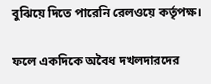বুঝিয়ে দিতে পারেনি রেলওয়ে কর্তৃপক্ষ।

ফলে একদিকে অবৈধ দখলদারদের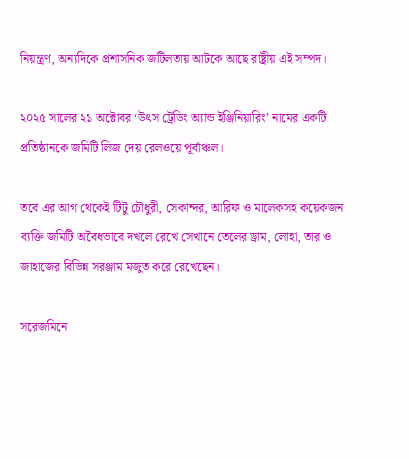নিয়ন্ত্রণ, অন্যদিকে প্রশাসনিক জটিলতায় আটকে আছে রাষ্ট্রীয় এই সম্পদ।

২০২৫ সালের ২১ অক্টোবর ‘উৎস ট্রেডিং অ্যান্ড ইঞ্জিনিয়ারিং’ নামের একটি প্রতিষ্ঠানকে জমিটি লিজ দেয় রেলওয়ে পূর্বাঞ্চল।

তবে এর আগ থেকেই টিটু চৌধুরী, সেকান্দর, আরিফ ও মালেকসহ কয়েকজন ব্যক্তি জমিটি অবৈধভাবে দখলে রেখে সেখানে তেলের ড্রাম, লোহা, তার ও জাহাজের বিভিন্ন সরঞ্জাম মজুত করে রেখেছেন।

সরেজমিনে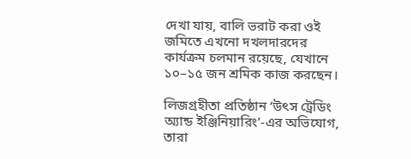দেখা যায়, বালি ভরাট করা ওই জমিতে এখনো দখলদারদের কার্যক্রম চলমান রয়েছে, যেখানে ১০–১৫ জন শ্রমিক কাজ করছেন।

লিজগ্রহীতা প্রতিষ্ঠান ‘উৎস ট্রেডিং অ্যান্ড ইঞ্জিনিয়ারিং’-এর অভিযোগ, তারা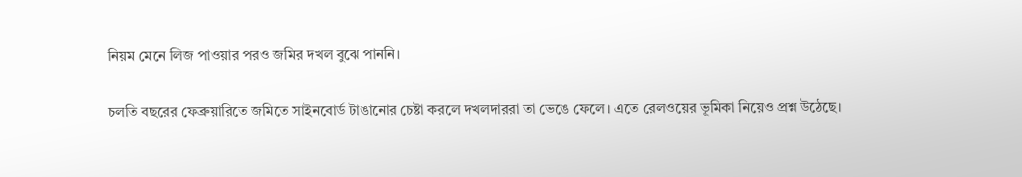নিয়ম মেনে লিজ পাওয়ার পরও জমির দখল বুঝে পাননি।

চলতি বছরের ফেব্রুয়ারিতে জমিতে সাইনবোর্ড টাঙানোর চেষ্টা করলে দখলদাররা তা ভেঙে ফেলে। এতে রেলওয়ের ভূমিকা নিয়েও প্রশ্ন উঠেছে।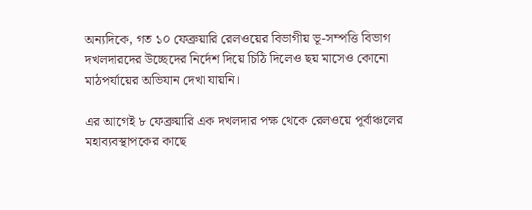অন্যদিকে, গত ১০ ফেব্রুয়ারি রেলওয়ের বিভাগীয় ভূ-সম্পত্তি বিভাগ দখলদারদের উচ্ছেদের নির্দেশ দিয়ে চিঠি দিলেও ছয় মাসেও কোনো মাঠপর্যায়ের অভিযান দেখা যায়নি।

এর আগেই ৮ ফেব্রুয়ারি এক দখলদার পক্ষ থেকে রেলওয়ে পূর্বাঞ্চলের মহাব্যবস্থাপকের কাছে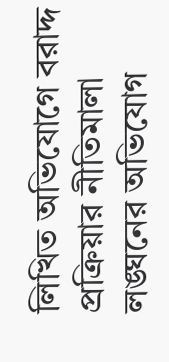লিখিত অভিযোগে বরাদ্দ প্রক্রিয়ার নীতিমালা লঙ্ঘনের অভিযোগ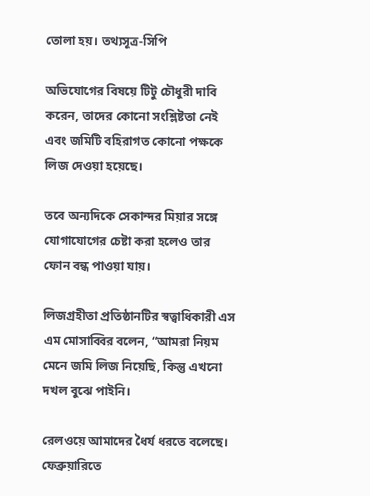তোলা হয়। তথ্যসূত্র-সিপি

অভিযোগের বিষয়ে টিটু চৌধুরী দাবি করেন, তাদের কোনো সংশ্লিষ্টতা নেই এবং জমিটি বহিরাগত কোনো পক্ষকে লিজ দেওয়া হয়েছে।

তবে অন্যদিকে সেকান্দর মিয়ার সঙ্গে যোগাযোগের চেষ্টা করা হলেও তার ফোন বন্ধ পাওয়া যায়।

লিজগ্রহীতা প্রতিষ্ঠানটির স্বত্বাধিকারী এস এম মোসাব্বির বলেন, “আমরা নিয়ম মেনে জমি লিজ নিয়েছি, কিন্তু এখনো দখল বুঝে পাইনি।

রেলওয়ে আমাদের ধৈর্য ধরতে বলেছে। ফেব্রুয়ারিতে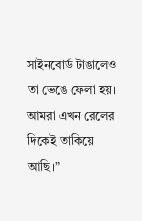সাইনবোর্ড টাঙালেও তা ভেঙে ফেলা হয়। আমরা এখন রেলের দিকেই তাকিয়ে আছি।”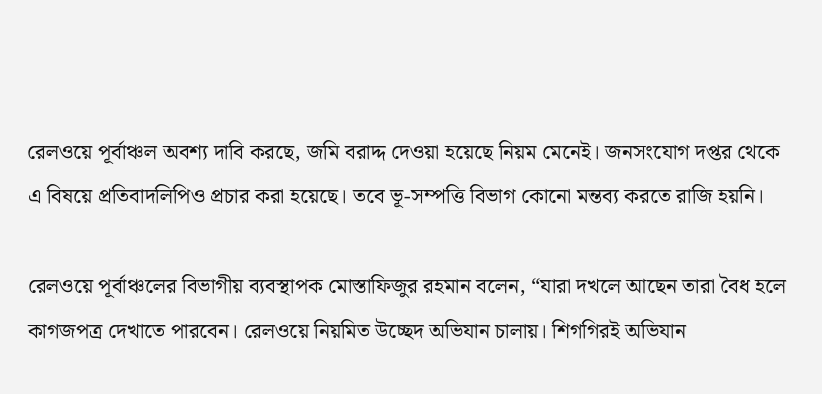রেলওয়ে পূর্বাঞ্চল অবশ্য দাবি করছে, জমি বরাদ্দ দেওয়া হয়েছে নিয়ম মেনেই। জনসংযোগ দপ্তর থেকে এ বিষয়ে প্রতিবাদলিপিও প্রচার করা হয়েছে। তবে ভূ-সম্পত্তি বিভাগ কোনো মন্তব্য করতে রাজি হয়নি।

রেলওয়ে পূর্বাঞ্চলের বিভাগীয় ব্যবস্থাপক মোস্তাফিজুর রহমান বলেন, “যারা দখলে আছেন তারা বৈধ হলে কাগজপত্র দেখাতে পারবেন। রেলওয়ে নিয়মিত উচ্ছেদ অভিযান চালায়। শিগগিরই অভিযান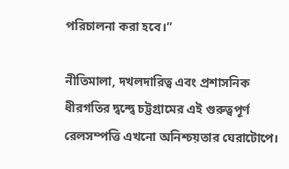পরিচালনা করা হবে।”

নীতিমালা, দখলদারিত্ব এবং প্রশাসনিক ধীরগতির দ্বন্দ্বে চট্টগ্রামের এই গুরুত্বপূর্ণ রেলসম্পত্তি এখনো অনিশ্চয়তার ঘেরাটোপে।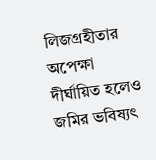লিজগ্রহীতার অপেক্ষা দীর্ঘায়িত হলেও জমির ভবিষ্যৎ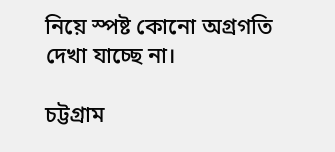নিয়ে স্পষ্ট কোনো অগ্রগতি দেখা যাচ্ছে না।

চট্টগ্রাম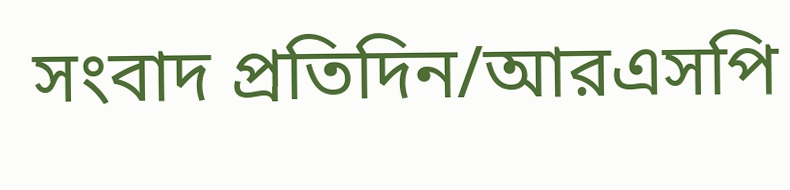সংবাদ প্রতিদিন/আরএসপি